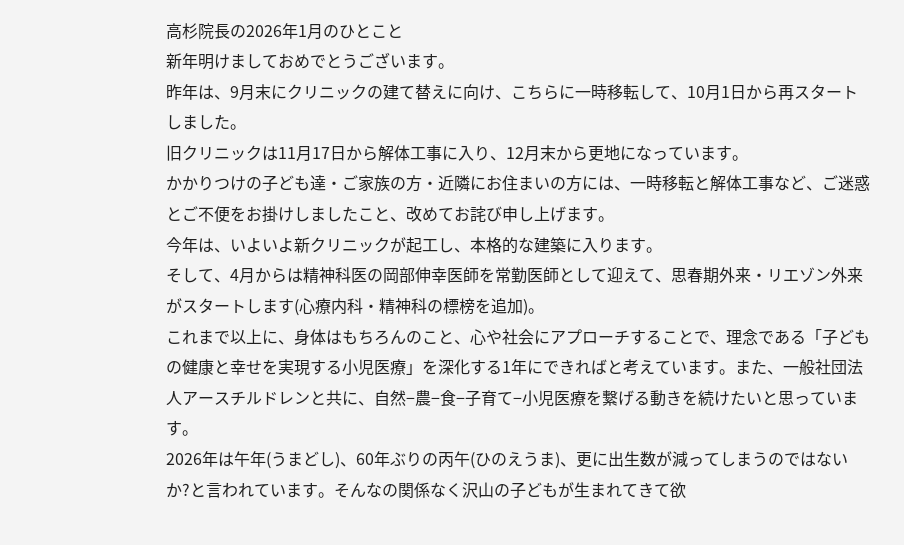高杉院長の2026年1月のひとこと
新年明けましておめでとうございます。
昨年は、9月末にクリニックの建て替えに向け、こちらに一時移転して、10月1日から再スタートしました。
旧クリニックは11月17日から解体工事に入り、12月末から更地になっています。
かかりつけの子ども達・ご家族の方・近隣にお住まいの方には、一時移転と解体工事など、ご迷惑とご不便をお掛けしましたこと、改めてお詫び申し上げます。
今年は、いよいよ新クリニックが起工し、本格的な建築に入ります。
そして、4月からは精神科医の岡部伸幸医師を常勤医師として迎えて、思春期外来・リエゾン外来がスタートします(心療内科・精神科の標榜を追加)。
これまで以上に、身体はもちろんのこと、心や社会にアプローチすることで、理念である「子どもの健康と幸せを実現する小児医療」を深化する1年にできればと考えています。また、一般社団法人アースチルドレンと共に、自然−農−食−子育て−小児医療を繋げる動きを続けたいと思っています。
2026年は午年(うまどし)、60年ぶりの丙午(ひのえうま)、更に出生数が減ってしまうのではないか?と言われています。そんなの関係なく沢山の子どもが生まれてきて欲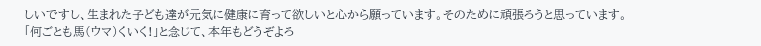しいですし、生まれた子ども達が元気に健康に育って欲しいと心から願っています。そのために頑張ろうと思っています。
「何ごとも馬(ウマ)くいく!」と念じて、本年もどうぞよろ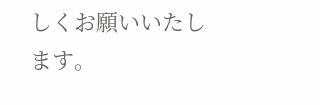しくお願いいたします。